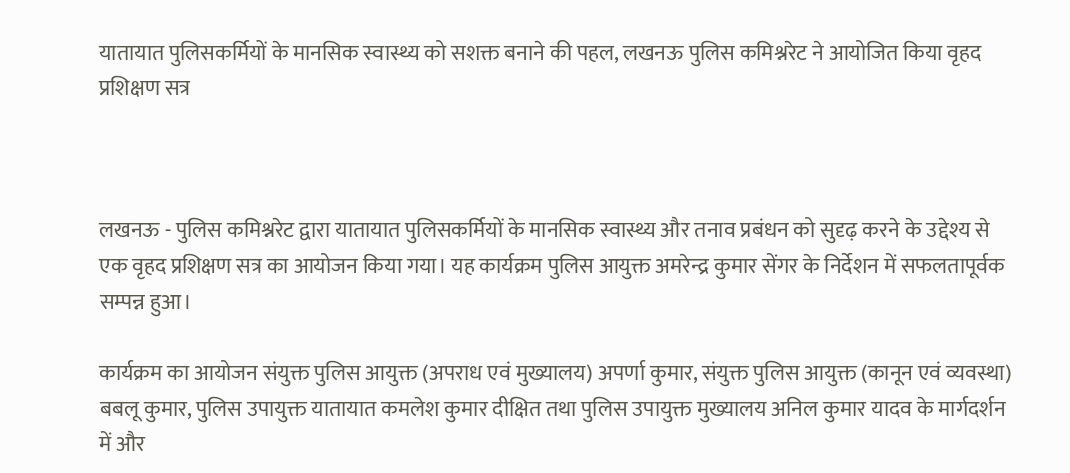यातायात पुलिसकर्मियों के मानसिक स्वास्थ्य को सशक्त बनाने की पहल, लखनऊ पुलिस कमिश्नरेट ने आयोजित किया वृहद प्रशिक्षण सत्र



लखनऊ - पुलिस कमिश्नरेट द्वारा यातायात पुलिसकर्मियों के मानसिक स्वास्थ्य और तनाव प्रबंधन को सुदृढ़ करने के उद्देश्य से एक वृहद प्रशिक्षण सत्र का आयोजन किया गया। यह कार्यक्रम पुलिस आयुक्त अमरेन्द्र कुमार सेंगर के निर्देशन में सफलतापूर्वक सम्पन्न हुआ।

कार्यक्रम का आयोजन संयुक्त पुलिस आयुक्त (अपराध एवं मुख्यालय) अपर्णा कुमार, संयुक्त पुलिस आयुक्त (कानून एवं व्यवस्था) बबलू कुमार, पुलिस उपायुक्त यातायात कमलेश कुमार दीक्षित तथा पुलिस उपायुक्त मुख्यालय अनिल कुमार यादव के मार्गदर्शन में और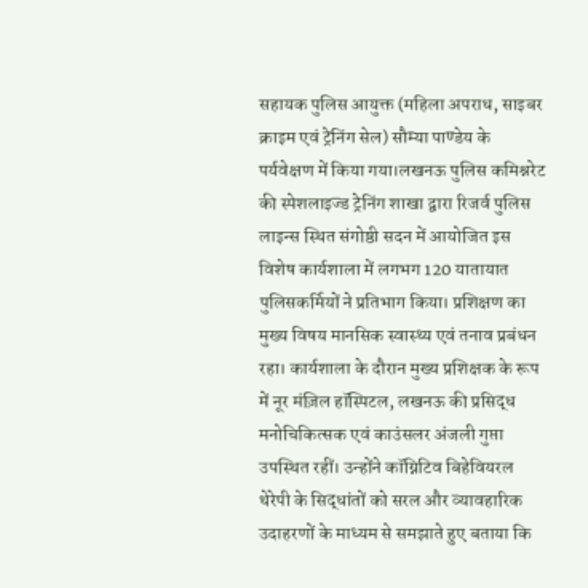सहायक पुलिस आयुक्त (महिला अपराध, साइबर क्राइम एवं ट्रेनिंग सेल) सौम्या पाण्डेय के पर्यवेक्षण में किया गया।लखनऊ पुलिस कमिश्नरेट की स्पेशलाइज्ड ट्रेनिंग शाखा द्वारा रिजर्व पुलिस लाइन्स स्थित संगोष्ठी सदन में आयोजित इस विशेष कार्यशाला में लगभग 120 यातायात पुलिसकर्मियों ने प्रतिभाग किया। प्रशिक्षण का मुख्य विषय मानसिक स्वास्थ्य एवं तनाव प्रबंधन रहा। कार्यशाला के दौरान मुख्य प्रशिक्षक के रूप में नूर मंज़िल हॉस्पिटल, लखनऊ की प्रसिद्ध मनोचिकित्सक एवं काउंसलर अंजली गुप्ता उपस्थित रहीं। उन्होंने कॉग्निटिव बिहेवियरल थेरेपी के सिद्धांतों को सरल और व्यावहारिक उदाहरणों के माध्यम से समझाते हुए बताया कि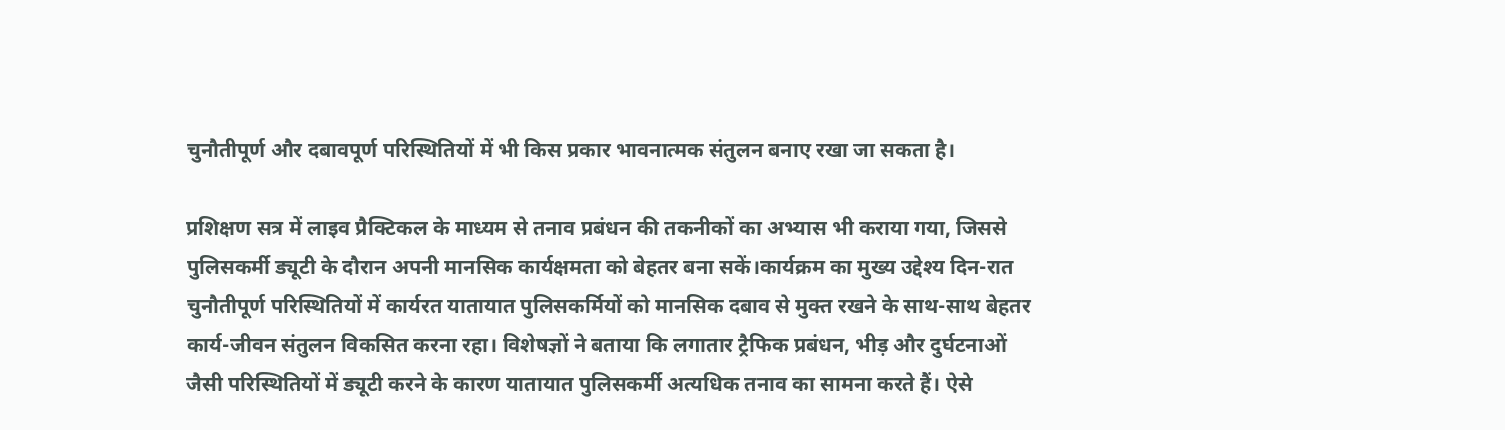चुनौतीपूर्ण और दबावपूर्ण परिस्थितियों में भी किस प्रकार भावनात्मक संतुलन बनाए रखा जा सकता है।

प्रशिक्षण सत्र में लाइव प्रैक्टिकल के माध्यम से तनाव प्रबंधन की तकनीकों का अभ्यास भी कराया गया, जिससे पुलिसकर्मी ड्यूटी के दौरान अपनी मानसिक कार्यक्षमता को बेहतर बना सकें।कार्यक्रम का मुख्य उद्देश्य दिन-रात चुनौतीपूर्ण परिस्थितियों में कार्यरत यातायात पुलिसकर्मियों को मानसिक दबाव से मुक्त रखने के साथ-साथ बेहतर कार्य-जीवन संतुलन विकसित करना रहा। विशेषज्ञों ने बताया कि लगातार ट्रैफिक प्रबंधन, भीड़ और दुर्घटनाओं जैसी परिस्थितियों में ड्यूटी करने के कारण यातायात पुलिसकर्मी अत्यधिक तनाव का सामना करते हैं। ऐसे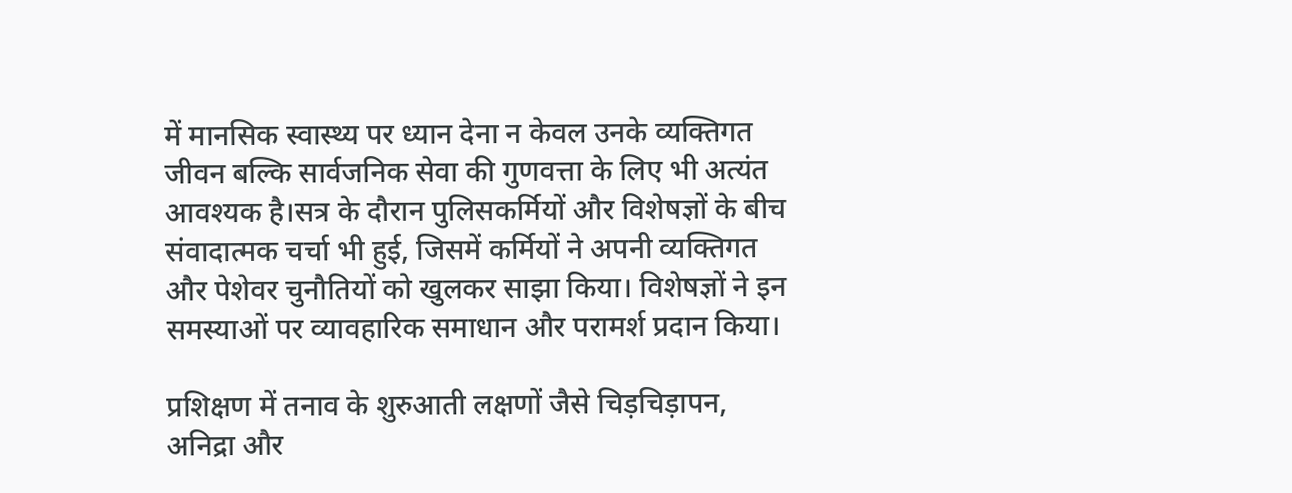में मानसिक स्वास्थ्य पर ध्यान देना न केवल उनके व्यक्तिगत जीवन बल्कि सार्वजनिक सेवा की गुणवत्ता के लिए भी अत्यंत आवश्यक है।सत्र के दौरान पुलिसकर्मियों और विशेषज्ञों के बीच संवादात्मक चर्चा भी हुई, जिसमें कर्मियों ने अपनी व्यक्तिगत और पेशेवर चुनौतियों को खुलकर साझा किया। विशेषज्ञों ने इन समस्याओं पर व्यावहारिक समाधान और परामर्श प्रदान किया।

प्रशिक्षण में तनाव के शुरुआती लक्षणों जैसे चिड़चिड़ापन, अनिद्रा और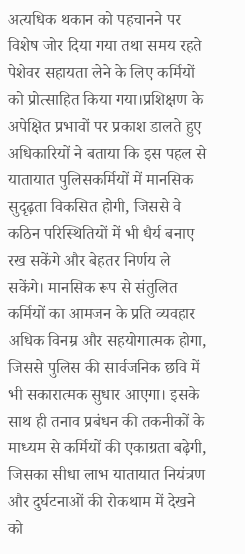अत्यधिक थकान को पहचानने पर विशेष जोर दिया गया तथा समय रहते पेशेवर सहायता लेने के लिए कर्मियों को प्रोत्साहित किया गया।प्रशिक्षण के अपेक्षित प्रभावों पर प्रकाश डालते हुए अधिकारियों ने बताया कि इस पहल से यातायात पुलिसकर्मियों में मानसिक सुदृढ़ता विकसित होगी, जिससे वे कठिन परिस्थितियों में भी धैर्य बनाए रख सकेंगे और बेहतर निर्णय ले सकेंगे। मानसिक रूप से संतुलित कर्मियों का आमजन के प्रति व्यवहार अधिक विनम्र और सहयोगात्मक होगा, जिससे पुलिस की सार्वजनिक छवि में भी सकारात्मक सुधार आएगा। इसके साथ ही तनाव प्रबंधन की तकनीकों के माध्यम से कर्मियों की एकाग्रता बढ़ेगी, जिसका सीधा लाभ यातायात नियंत्रण और दुर्घटनाओं की रोकथाम में देखने को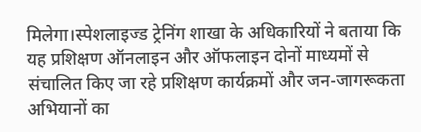मिलेगा।स्पेशलाइज्ड ट्रेनिंग शाखा के अधिकारियों ने बताया कि यह प्रशिक्षण ऑनलाइन और ऑफलाइन दोनों माध्यमों से संचालित किए जा रहे प्रशिक्षण कार्यक्रमों और जन-जागरूकता अभियानों का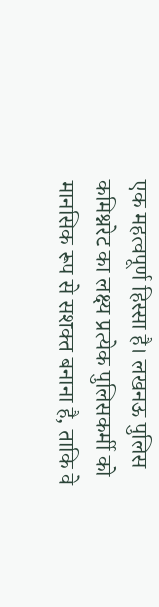एक महत्वपूर्ण हिस्सा है। लखनऊ पुलिस कमिश्नरेट का लक्ष्य प्रत्येक पुलिसकर्मी को मानसिक रूप से सशक्त बनाना है, ताकि वे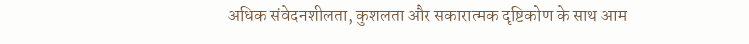अधिक संवेदनशीलता, कुशलता और सकारात्मक दृष्टिकोण के साथ आम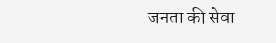जनता की सेवा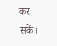कर सकें।